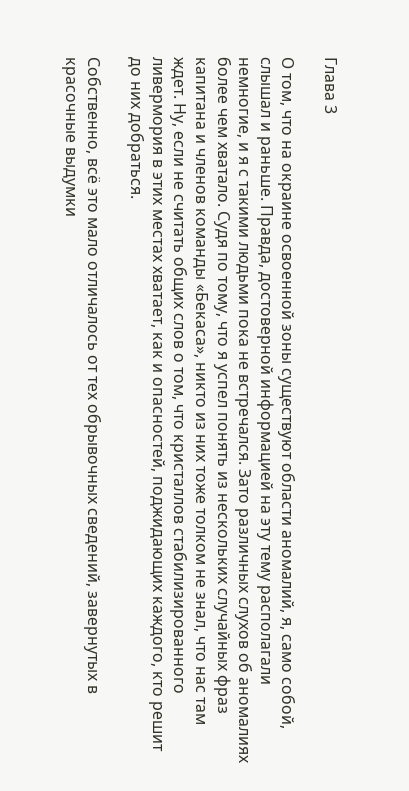Глава 3

О том, что на окраине освоенной зоны существуют области аномалий, я, само собой, слышал и раньше. Правда, достоверной информацией на эту тему располагали немногие, и я с такими людьми пока не встречался. Зато различных слухов об аномалиях более чем хватало. Судя по тому, что я успел понять из нескольких случайных фраз капитана и членов команды «Бекаса», никто из них тоже толком не знал, что нас там ждет. Ну, если не считать общих слов о том, что кристаллов стабилизированного ливермория в этих местах хватает, как и опасностей, поджидающих каждого, кто решит до них добраться.

Собственно, всё это мало отличалось от тех обрывочных сведений, завернутых в красочные выдумки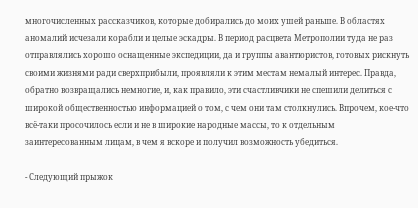многочисленных рассказчиков, которые добирались до моих ушей раньше. В областях аномалий исчезали корабли и целые эскадры. В период расцвета Метрополии туда не раз отправлялись хорошо оснащенные экспедиции, да и группы авантюристов, готовых рискнуть своими жизнями ради сверхприбыли, проявляли к этим местам немалый интерес. Правда, обратно возвращались немногие, и, как правило, эти счастливчики не спешили делиться с широкой общественностью информацией о том, с чем они там столкнулись. Впрочем, кое-что всё-таки просочилось если и не в широкие народные массы, то к отдельным заинтересованным лицам, в чем я вскоре и получил возможность убедиться.

- Следующий прыжок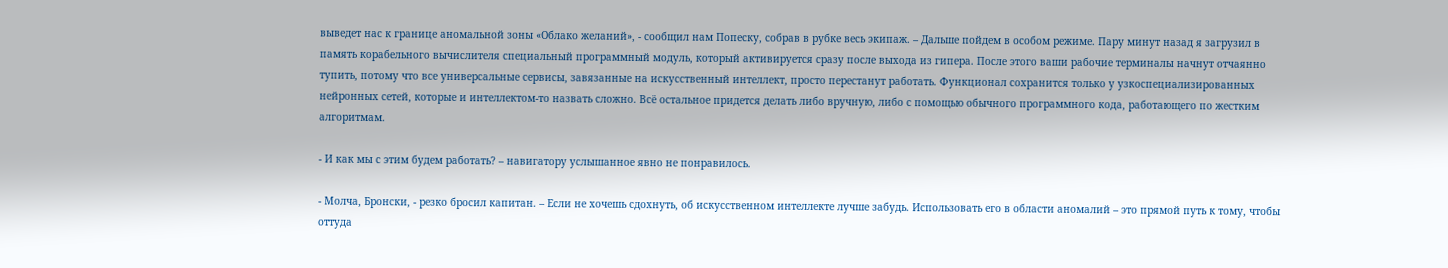выведет нас к границе аномальной зоны «Облако желаний», - сообщил нам Попеску, собрав в рубке весь экипаж. – Дальше пойдем в особом режиме. Пару минут назад я загрузил в память корабельного вычислителя специальный программный модуль, который активируется сразу после выхода из гипера. После этого ваши рабочие терминалы начнут отчаянно тупить, потому что все универсальные сервисы, завязанные на искусственный интеллект, просто перестанут работать. Функционал сохранится только у узкоспециализированных нейронных сетей, которые и интеллектом-то назвать сложно. Всё остальное придется делать либо вручную, либо с помощью обычного программного кода, работающего по жестким алгоритмам.

- И как мы с этим будем работать? – навигатору услышанное явно не понравилось.

- Молча, Бронски, - резко бросил капитан. – Если не хочешь сдохнуть, об искусственном интеллекте лучше забудь. Использовать его в области аномалий – это прямой путь к тому, чтобы оттуда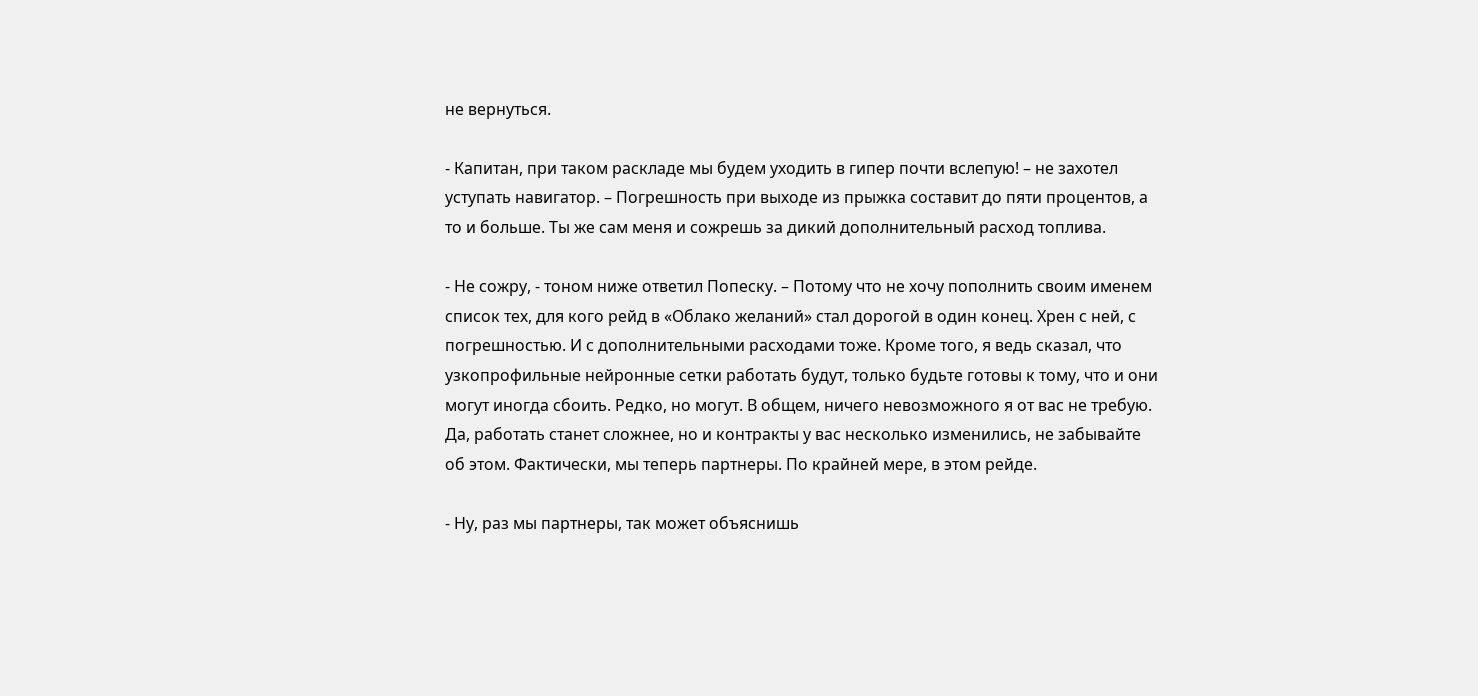не вернуться.

- Капитан, при таком раскладе мы будем уходить в гипер почти вслепую! – не захотел уступать навигатор. – Погрешность при выходе из прыжка составит до пяти процентов, а то и больше. Ты же сам меня и сожрешь за дикий дополнительный расход топлива.

- Не сожру, - тоном ниже ответил Попеску. – Потому что не хочу пополнить своим именем список тех, для кого рейд в «Облако желаний» стал дорогой в один конец. Хрен с ней, с погрешностью. И с дополнительными расходами тоже. Кроме того, я ведь сказал, что узкопрофильные нейронные сетки работать будут, только будьте готовы к тому, что и они могут иногда сбоить. Редко, но могут. В общем, ничего невозможного я от вас не требую. Да, работать станет сложнее, но и контракты у вас несколько изменились, не забывайте об этом. Фактически, мы теперь партнеры. По крайней мере, в этом рейде.

- Ну, раз мы партнеры, так может объяснишь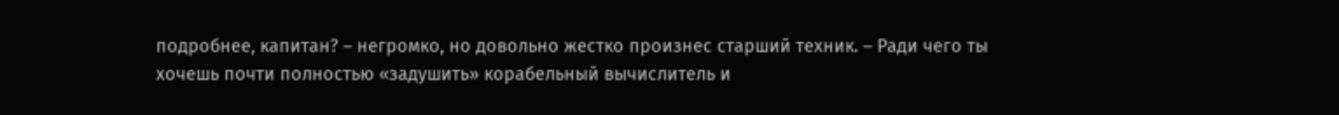подробнее, капитан? – негромко, но довольно жестко произнес старший техник. – Ради чего ты хочешь почти полностью «задушить» корабельный вычислитель и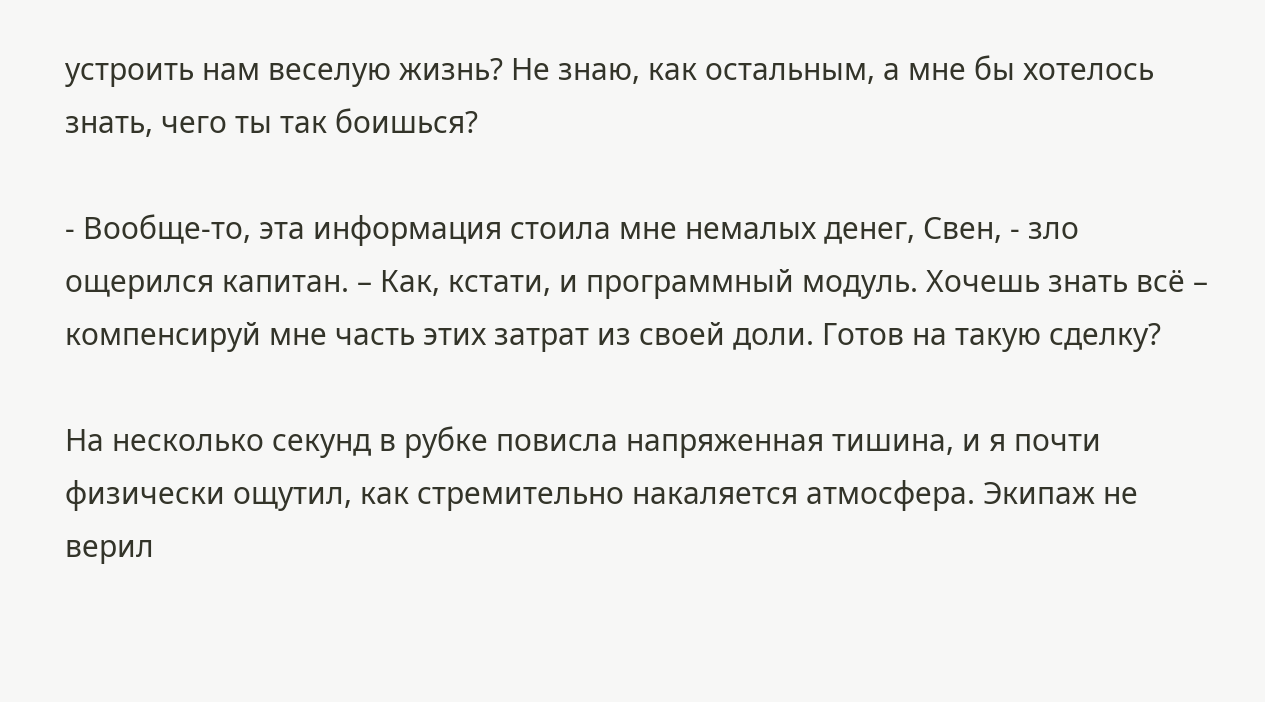устроить нам веселую жизнь? Не знаю, как остальным, а мне бы хотелось знать, чего ты так боишься?

- Вообще-то, эта информация стоила мне немалых денег, Свен, - зло ощерился капитан. – Как, кстати, и программный модуль. Хочешь знать всё – компенсируй мне часть этих затрат из своей доли. Готов на такую сделку?

На несколько секунд в рубке повисла напряженная тишина, и я почти физически ощутил, как стремительно накаляется атмосфера. Экипаж не верил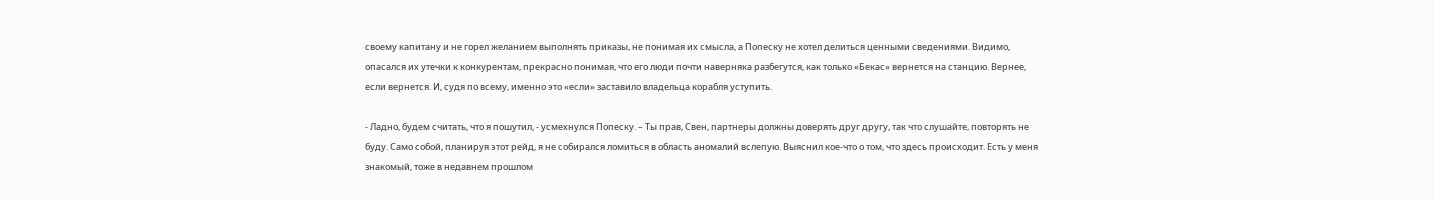своему капитану и не горел желанием выполнять приказы, не понимая их смысла, а Попеску не хотел делиться ценными сведениями. Видимо, опасался их утечки к конкурентам, прекрасно понимая, что его люди почти наверняка разбегутся, как только «Бекас» вернется на станцию. Вернее, если вернется. И, судя по всему, именно это «если» заставило владельца корабля уступить.

- Ладно, будем считать, что я пошутил, - усмехнулся Попеску. – Ты прав, Свен, партнеры должны доверять друг другу, так что слушайте, повторять не буду. Само собой, планируя этот рейд, я не собирался ломиться в область аномалий вслепую. Выяснил кое-что о том, что здесь происходит. Есть у меня знакомый, тоже в недавнем прошлом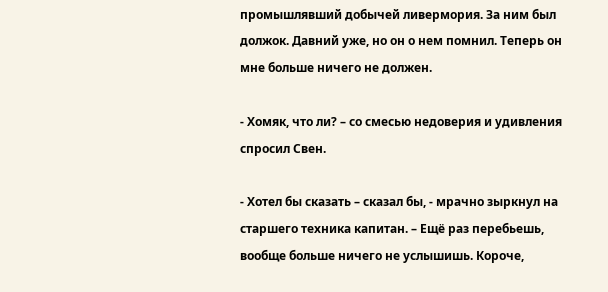промышлявший добычей ливермория. За ним был должок. Давний уже, но он о нем помнил. Теперь он мне больше ничего не должен.

- Хомяк, что ли? – со смесью недоверия и удивления спросил Свен.

- Хотел бы сказать – сказал бы, - мрачно зыркнул на старшего техника капитан. – Ещё раз перебьешь, вообще больше ничего не услышишь. Короче,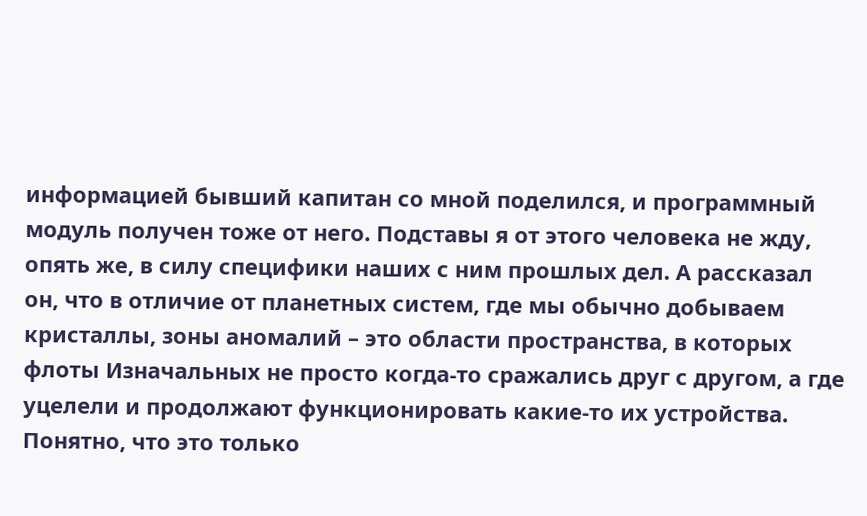информацией бывший капитан со мной поделился, и программный модуль получен тоже от него. Подставы я от этого человека не жду, опять же, в силу специфики наших с ним прошлых дел. А рассказал он, что в отличие от планетных систем, где мы обычно добываем кристаллы, зоны аномалий – это области пространства, в которых флоты Изначальных не просто когда-то сражались друг с другом, а где уцелели и продолжают функционировать какие-то их устройства. Понятно, что это только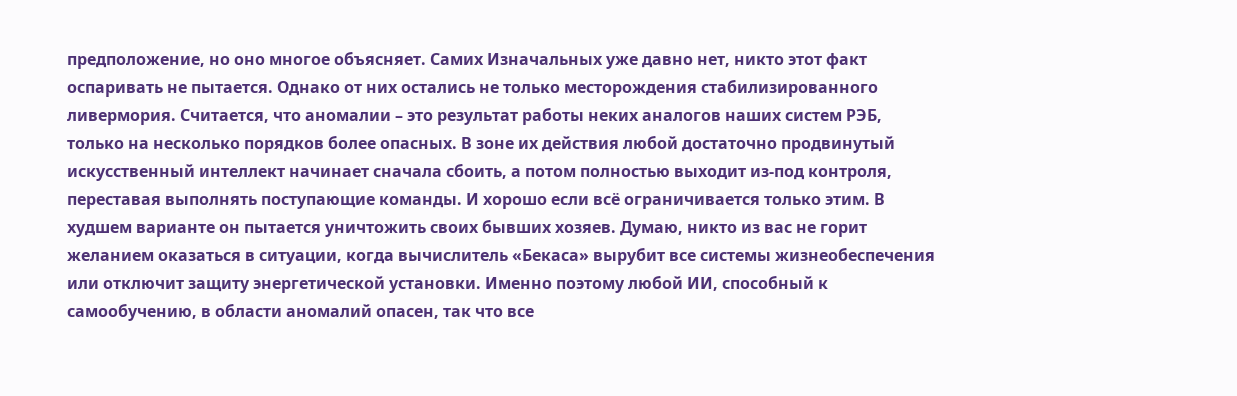предположение, но оно многое объясняет. Самих Изначальных уже давно нет, никто этот факт оспаривать не пытается. Однако от них остались не только месторождения стабилизированного ливермория. Считается, что аномалии – это результат работы неких аналогов наших систем РЭБ, только на несколько порядков более опасных. В зоне их действия любой достаточно продвинутый искусственный интеллект начинает сначала сбоить, а потом полностью выходит из-под контроля, переставая выполнять поступающие команды. И хорошо если всё ограничивается только этим. В худшем варианте он пытается уничтожить своих бывших хозяев. Думаю, никто из вас не горит желанием оказаться в ситуации, когда вычислитель «Бекаса» вырубит все системы жизнеобеспечения или отключит защиту энергетической установки. Именно поэтому любой ИИ, способный к самообучению, в области аномалий опасен, так что все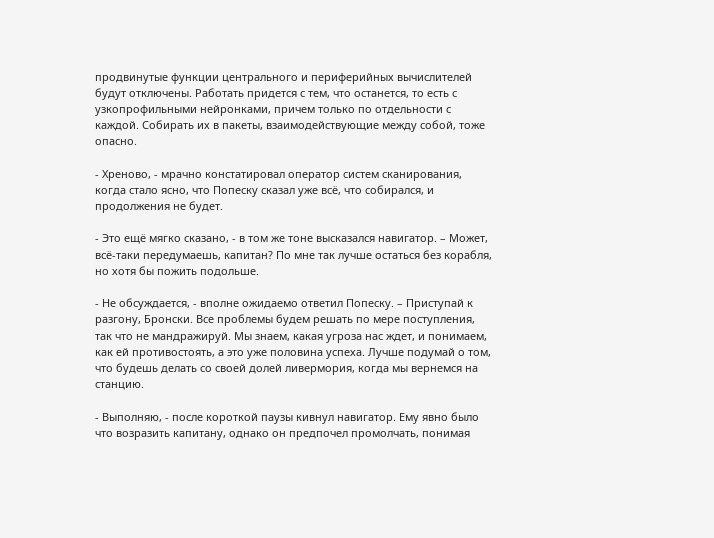продвинутые функции центрального и периферийных вычислителей будут отключены. Работать придется с тем, что останется, то есть с узкопрофильными нейронками, причем только по отдельности с каждой. Собирать их в пакеты, взаимодействующие между собой, тоже опасно.

- Хреново, - мрачно констатировал оператор систем сканирования, когда стало ясно, что Попеску сказал уже всё, что собирался, и продолжения не будет.

- Это ещё мягко сказано, - в том же тоне высказался навигатор. – Может, всё-таки передумаешь, капитан? По мне так лучше остаться без корабля, но хотя бы пожить подольше.

- Не обсуждается, - вполне ожидаемо ответил Попеску. – Приступай к разгону, Бронски. Все проблемы будем решать по мере поступления, так что не мандражируй. Мы знаем, какая угроза нас ждет, и понимаем, как ей противостоять, а это уже половина успеха. Лучше подумай о том, что будешь делать со своей долей ливермория, когда мы вернемся на станцию.

- Выполняю, - после короткой паузы кивнул навигатор. Ему явно было что возразить капитану, однако он предпочел промолчать, понимая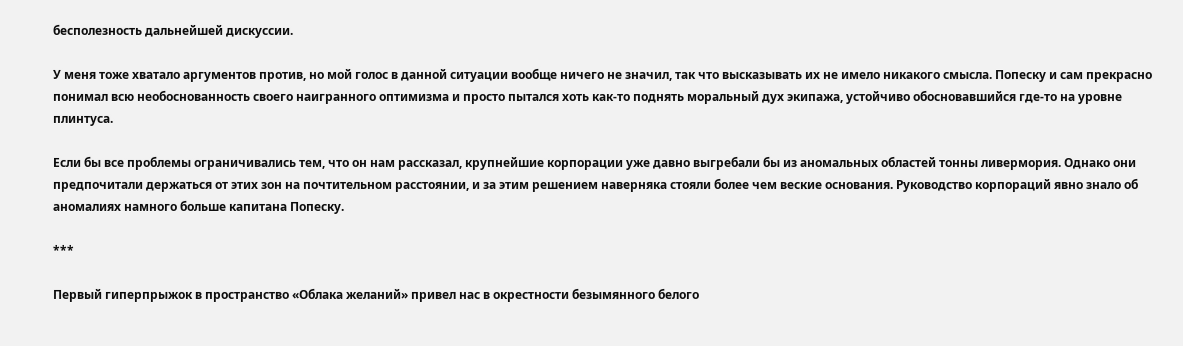бесполезность дальнейшей дискуссии.

У меня тоже хватало аргументов против, но мой голос в данной ситуации вообще ничего не значил, так что высказывать их не имело никакого смысла. Попеску и сам прекрасно понимал всю необоснованность своего наигранного оптимизма и просто пытался хоть как-то поднять моральный дух экипажа, устойчиво обосновавшийся где-то на уровне плинтуса.

Если бы все проблемы ограничивались тем, что он нам рассказал, крупнейшие корпорации уже давно выгребали бы из аномальных областей тонны ливермория. Однако они предпочитали держаться от этих зон на почтительном расстоянии, и за этим решением наверняка стояли более чем веские основания. Руководство корпораций явно знало об аномалиях намного больше капитана Попеску.

***

Первый гиперпрыжок в пространство «Облака желаний» привел нас в окрестности безымянного белого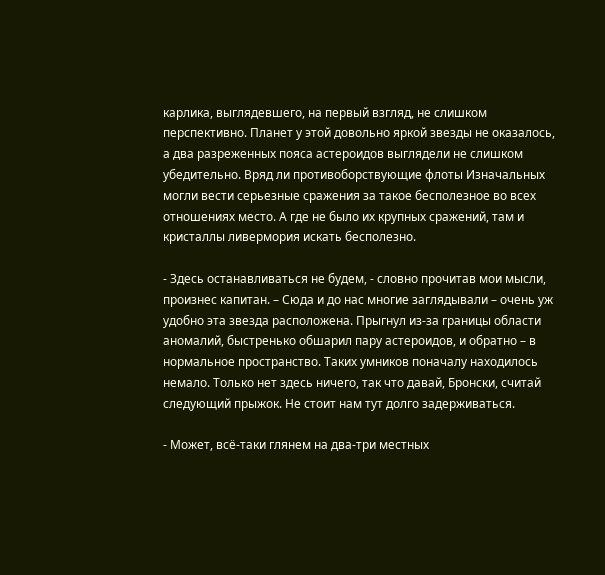карлика, выглядевшего, на первый взгляд, не слишком перспективно. Планет у этой довольно яркой звезды не оказалось, а два разреженных пояса астероидов выглядели не слишком убедительно. Вряд ли противоборствующие флоты Изначальных могли вести серьезные сражения за такое бесполезное во всех отношениях место. А где не было их крупных сражений, там и кристаллы ливермория искать бесполезно.

- Здесь останавливаться не будем, - словно прочитав мои мысли, произнес капитан. – Сюда и до нас многие заглядывали – очень уж удобно эта звезда расположена. Прыгнул из-за границы области аномалий, быстренько обшарил пару астероидов, и обратно – в нормальное пространство. Таких умников поначалу находилось немало. Только нет здесь ничего, так что давай, Бронски, считай следующий прыжок. Не стоит нам тут долго задерживаться.

- Может, всё-таки глянем на два-три местных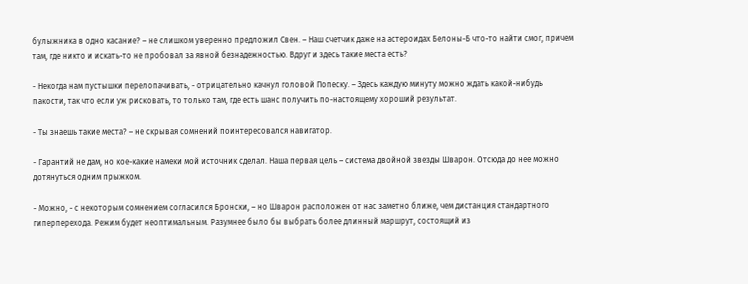булыжника в одно касание? – не слишком уверенно предложил Свен. – Наш счетчик даже на астероидах Белоны-Б что-то найти смог, причем там, где никто и искать-то не пробовал за явной безнадежностью. Вдруг и здесь такие места есть?

- Некогда нам пустышки перелопачивать, - отрицательно качнул головой Попеску. – Здесь каждую минуту можно ждать какой-нибудь пакости, так что если уж рисковать, то только там, где есть шанс получить по-настоящему хороший результат.

- Ты знаешь такие места? – не скрывая сомнений поинтересовался навигатор.

- Гарантий не дам, но кое-какие намеки мой источник сделал. Наша первая цель – система двойной звезды Шварон. Отсюда до нее можно дотянуться одним прыжком.

- Можно, - с некоторым сомнением согласился Бронски, – но Шварон расположен от нас заметно ближе, чем дистанция стандартного гиперперехода. Режим будет неоптимальным. Разумнее было бы выбрать более длинный маршрут, состоящий из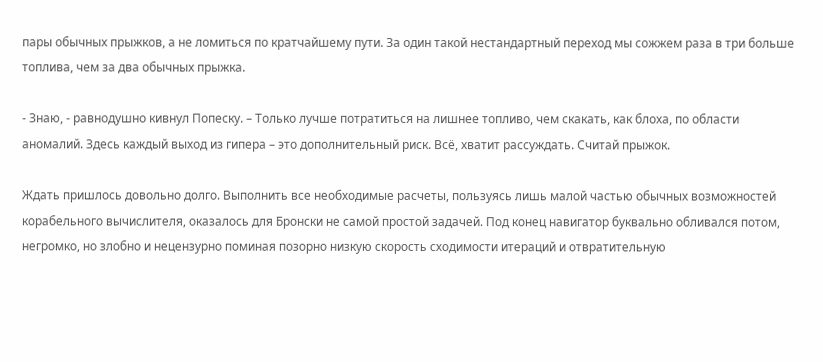пары обычных прыжков, а не ломиться по кратчайшему пути. За один такой нестандартный переход мы сожжем раза в три больше топлива, чем за два обычных прыжка.

- Знаю, - равнодушно кивнул Попеску. – Только лучше потратиться на лишнее топливо, чем скакать, как блоха, по области аномалий. Здесь каждый выход из гипера – это дополнительный риск. Всё, хватит рассуждать. Считай прыжок.

Ждать пришлось довольно долго. Выполнить все необходимые расчеты, пользуясь лишь малой частью обычных возможностей корабельного вычислителя, оказалось для Бронски не самой простой задачей. Под конец навигатор буквально обливался потом, негромко, но злобно и нецензурно поминая позорно низкую скорость сходимости итераций и отвратительную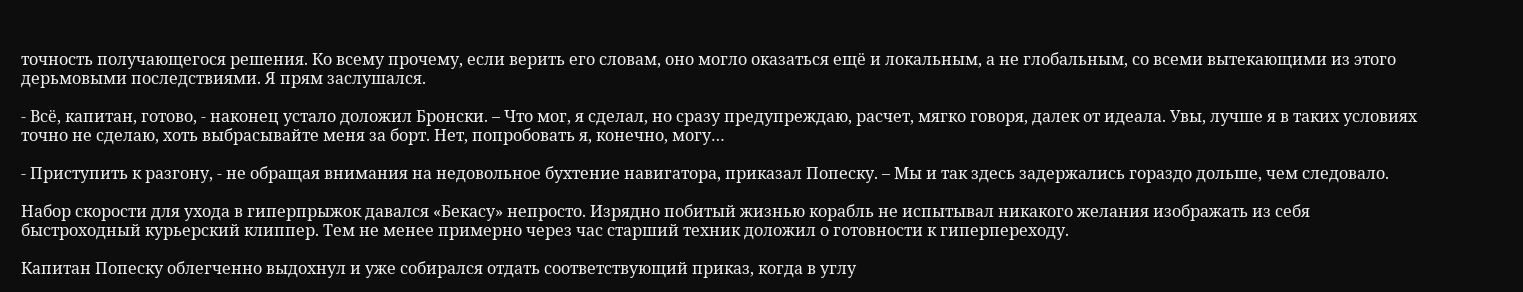точность получающегося решения. Ко всему прочему, если верить его словам, оно могло оказаться ещё и локальным, а не глобальным, со всеми вытекающими из этого дерьмовыми последствиями. Я прям заслушался.

- Всё, капитан, готово, - наконец устало доложил Бронски. – Что мог, я сделал, но сразу предупреждаю, расчет, мягко говоря, далек от идеала. Увы, лучше я в таких условиях точно не сделаю, хоть выбрасывайте меня за борт. Нет, попробовать я, конечно, могу…

- Приступить к разгону, - не обращая внимания на недовольное бухтение навигатора, приказал Попеску. – Мы и так здесь задержались гораздо дольше, чем следовало.

Набор скорости для ухода в гиперпрыжок давался «Бекасу» непросто. Изрядно побитый жизнью корабль не испытывал никакого желания изображать из себя быстроходный курьерский клиппер. Тем не менее примерно через час старший техник доложил о готовности к гиперпереходу.

Капитан Попеску облегченно выдохнул и уже собирался отдать соответствующий приказ, когда в углу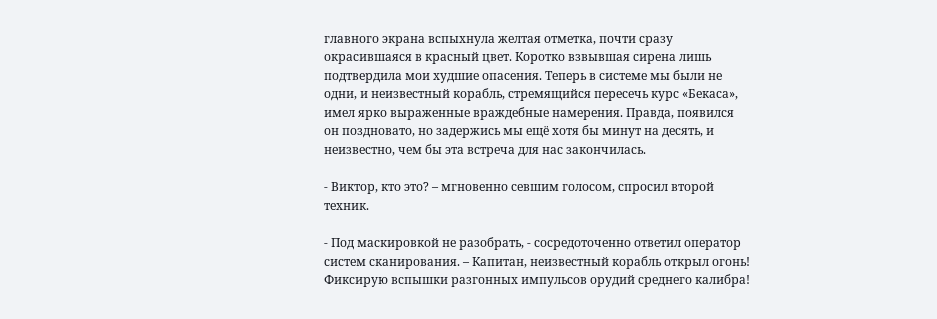главного экрана вспыхнула желтая отметка, почти сразу окрасившаяся в красный цвет. Коротко взвывшая сирена лишь подтвердила мои худшие опасения. Теперь в системе мы были не одни, и неизвестный корабль, стремящийся пересечь курс «Бекаса», имел ярко выраженные враждебные намерения. Правда, появился он поздновато, но задержись мы ещё хотя бы минут на десять, и неизвестно, чем бы эта встреча для нас закончилась.

- Виктор, кто это? – мгновенно севшим голосом, спросил второй техник.

- Под маскировкой не разобрать, - сосредоточенно ответил оператор систем сканирования. – Капитан, неизвестный корабль открыл огонь! Фиксирую вспышки разгонных импульсов орудий среднего калибра!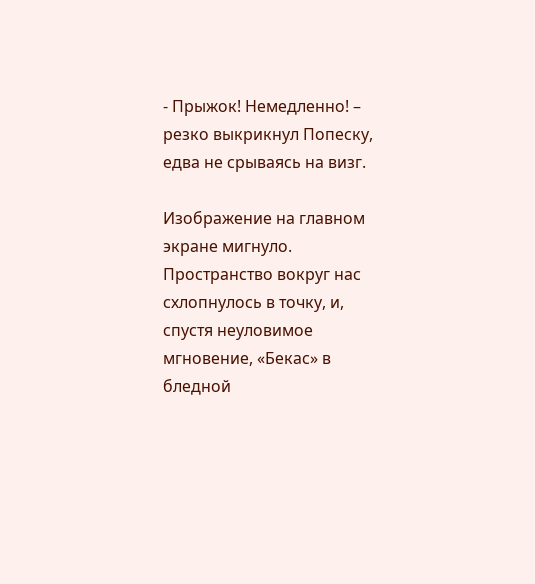- Прыжок! Немедленно! – резко выкрикнул Попеску, едва не срываясь на визг.

Изображение на главном экране мигнуло. Пространство вокруг нас схлопнулось в точку, и, спустя неуловимое мгновение, «Бекас» в бледной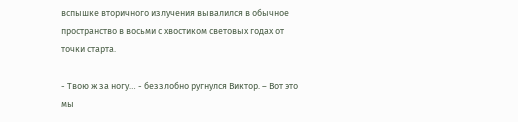вспышке вторичного излучения вывалился в обычное пространство в восьми с хвостиком световых годах от точки старта.

- Твою ж за ногу… - беззлобно ругнулся Виктор. – Вот это мы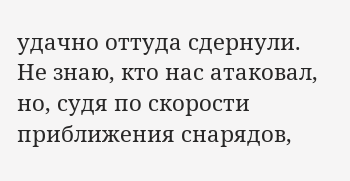удачно оттуда сдернули. Не знаю, кто нас атаковал, но, судя по скорости приближения снарядов,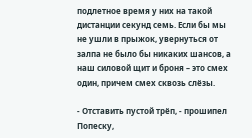подлетное время у них на такой дистанции секунд семь. Если бы мы не ушли в прыжок, увернуться от залпа не было бы никаких шансов, а наш силовой щит и броня – это смех один, причем смех сквозь слёзы.

- Отставить пустой трёп, - прошипел Попеску,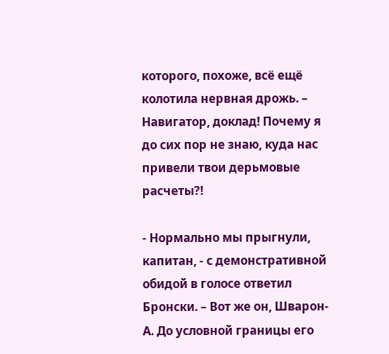которого, похоже, всё ещё колотила нервная дрожь. – Навигатор, доклад! Почему я до сих пор не знаю, куда нас привели твои дерьмовые расчеты?!

- Нормально мы прыгнули, капитан, - с демонстративной обидой в голосе ответил Бронски. – Вот же он, Шварон-А. До условной границы его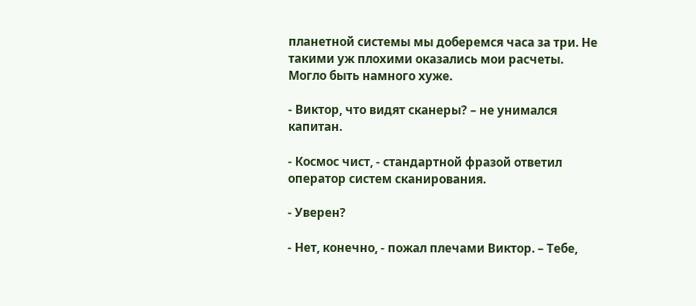планетной системы мы доберемся часа за три. Не такими уж плохими оказались мои расчеты. Могло быть намного хуже.

- Виктор, что видят сканеры? – не унимался капитан.

- Космос чист, - стандартной фразой ответил оператор систем сканирования.

- Уверен?

- Нет, конечно, - пожал плечами Виктор. – Тебе,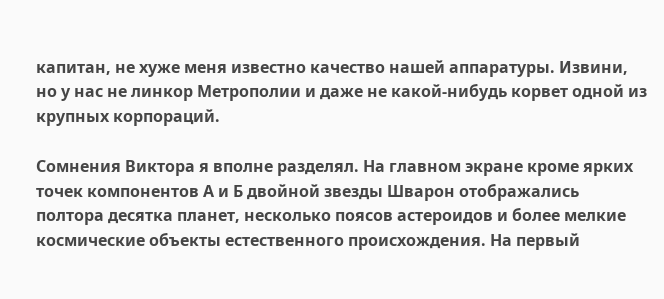капитан, не хуже меня известно качество нашей аппаратуры. Извини, но у нас не линкор Метрополии и даже не какой-нибудь корвет одной из крупных корпораций.

Сомнения Виктора я вполне разделял. На главном экране кроме ярких точек компонентов А и Б двойной звезды Шварон отображались полтора десятка планет, несколько поясов астероидов и более мелкие космические объекты естественного происхождения. На первый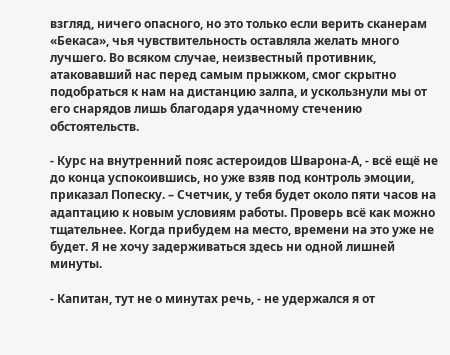взгляд, ничего опасного, но это только если верить сканерам «Бекаса», чья чувствительность оставляла желать много лучшего. Во всяком случае, неизвестный противник, атаковавший нас перед самым прыжком, смог скрытно подобраться к нам на дистанцию залпа, и ускользнули мы от его снарядов лишь благодаря удачному стечению обстоятельств.

- Курс на внутренний пояс астероидов Шварона-А, - всё ещё не до конца успокоившись, но уже взяв под контроль эмоции, приказал Попеску. – Счетчик, у тебя будет около пяти часов на адаптацию к новым условиям работы. Проверь всё как можно тщательнее. Когда прибудем на место, времени на это уже не будет. Я не хочу задерживаться здесь ни одной лишней минуты.

- Капитан, тут не о минутах речь, - не удержался я от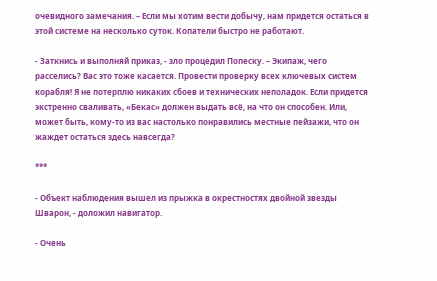очевидного замечания. – Если мы хотим вести добычу, нам придется остаться в этой системе на несколько суток. Копатели быстро не работают.

- Заткнись и выполняй приказ, - зло процедил Попеску. – Экипаж, чего расселись? Вас это тоже касается. Провести проверку всех ключевых систем корабля! Я не потерплю никаких сбоев и технических неполадок. Если придется экстренно сваливать, «Бекас» должен выдать всё, на что он способен. Или, может быть, кому-то из вас настолько понравились местные пейзажи, что он жаждет остаться здесь навсегда?

***

- Объект наблюдения вышел из прыжка в окрестностях двойной звезды Шварон, - доложил навигатор.

- Очень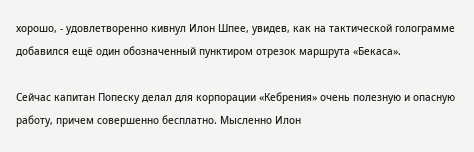хорошо, - удовлетворенно кивнул Илон Шпее, увидев, как на тактической голограмме добавился ещё один обозначенный пунктиром отрезок маршрута «Бекаса».

Сейчас капитан Попеску делал для корпорации «Кебрения» очень полезную и опасную работу, причем совершенно бесплатно. Мысленно Илон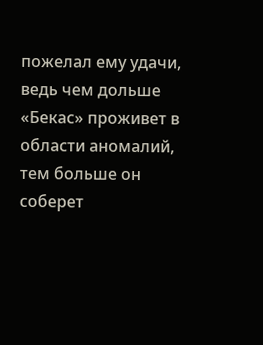пожелал ему удачи, ведь чем дольше «Бекас» проживет в области аномалий, тем больше он соберет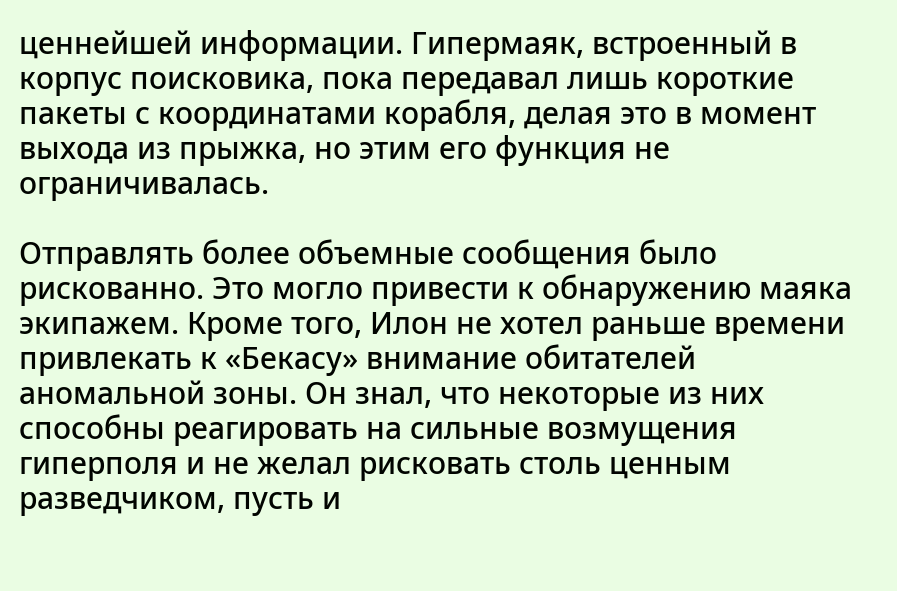ценнейшей информации. Гипермаяк, встроенный в корпус поисковика, пока передавал лишь короткие пакеты с координатами корабля, делая это в момент выхода из прыжка, но этим его функция не ограничивалась.

Отправлять более объемные сообщения было рискованно. Это могло привести к обнаружению маяка экипажем. Кроме того, Илон не хотел раньше времени привлекать к «Бекасу» внимание обитателей аномальной зоны. Он знал, что некоторые из них способны реагировать на сильные возмущения гиперполя и не желал рисковать столь ценным разведчиком, пусть и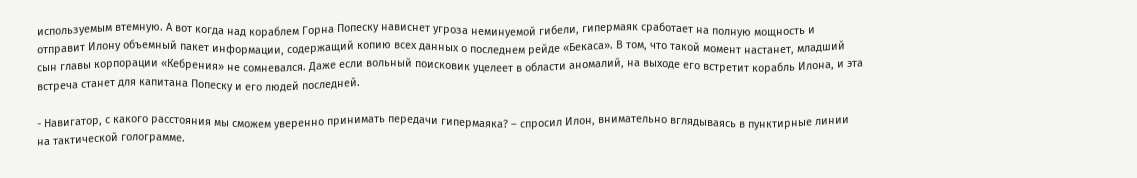используемым втемную. А вот когда над кораблем Горна Попеску нависнет угроза неминуемой гибели, гипермаяк сработает на полную мощность и отправит Илону объемный пакет информации, содержащий копию всех данных о последнем рейде «Бекаса». В том, что такой момент настанет, младший сын главы корпорации «Кебрения» не сомневался. Даже если вольный поисковик уцелеет в области аномалий, на выходе его встретит корабль Илона, и эта встреча станет для капитана Попеску и его людей последней.

- Навигатор, с какого расстояния мы сможем уверенно принимать передачи гипермаяка? – спросил Илон, внимательно вглядываясь в пунктирные линии на тактической голограмме.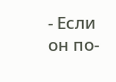- Если он по-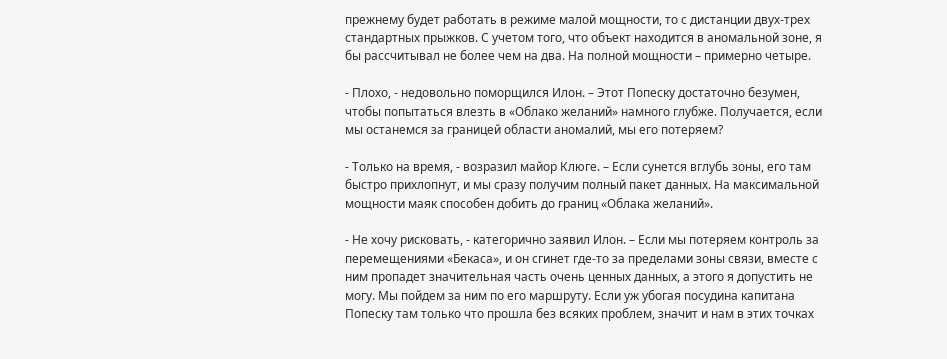прежнему будет работать в режиме малой мощности, то с дистанции двух-трех стандартных прыжков. С учетом того, что объект находится в аномальной зоне, я бы рассчитывал не более чем на два. На полной мощности – примерно четыре.

- Плохо, - недовольно поморщился Илон. – Этот Попеску достаточно безумен, чтобы попытаться влезть в «Облако желаний» намного глубже. Получается, если мы останемся за границей области аномалий, мы его потеряем?

- Только на время, - возразил майор Клюге. – Если сунется вглубь зоны, его там быстро прихлопнут, и мы сразу получим полный пакет данных. На максимальной мощности маяк способен добить до границ «Облака желаний».

- Не хочу рисковать, - категорично заявил Илон. – Если мы потеряем контроль за перемещениями «Бекаса», и он сгинет где-то за пределами зоны связи, вместе с ним пропадет значительная часть очень ценных данных, а этого я допустить не могу. Мы пойдем за ним по его маршруту. Если уж убогая посудина капитана Попеску там только что прошла без всяких проблем, значит и нам в этих точках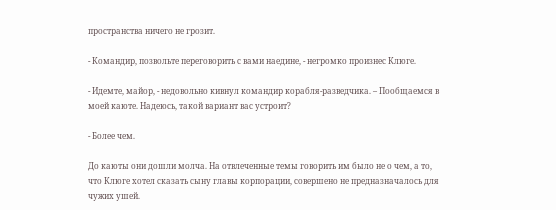пространства ничего не грозит.

- Командир, позвольте переговорить с вами наедине, - негромко произнес Клюге.

- Идемте, майор, - недовольно кивнул командир корабля-разведчика. – Пообщаемся в моей каюте. Надеюсь, такой вариант вас устроит?

- Более чем.

До каюты они дошли молча. На отвлеченные темы говорить им было не о чем, а то, что Клюге хотел сказать сыну главы корпорации, совершено не предназначалось для чужих ушей.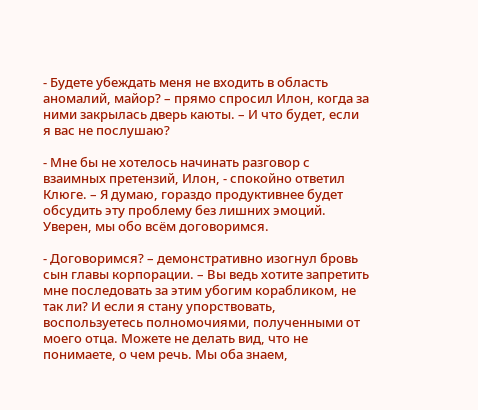- Будете убеждать меня не входить в область аномалий, майор? – прямо спросил Илон, когда за ними закрылась дверь каюты. – И что будет, если я вас не послушаю?

- Мне бы не хотелось начинать разговор с взаимных претензий, Илон, - спокойно ответил Клюге. – Я думаю, гораздо продуктивнее будет обсудить эту проблему без лишних эмоций. Уверен, мы обо всём договоримся.

- Договоримся? – демонстративно изогнул бровь сын главы корпорации. – Вы ведь хотите запретить мне последовать за этим убогим корабликом, не так ли? И если я стану упорствовать, воспользуетесь полномочиями, полученными от моего отца. Можете не делать вид, что не понимаете, о чем речь. Мы оба знаем,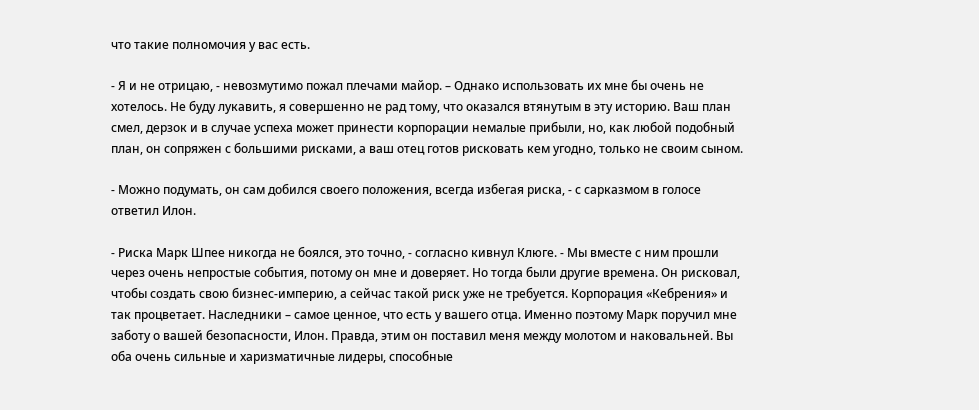что такие полномочия у вас есть.

- Я и не отрицаю, - невозмутимо пожал плечами майор. – Однако использовать их мне бы очень не хотелось. Не буду лукавить, я совершенно не рад тому, что оказался втянутым в эту историю. Ваш план смел, дерзок и в случае успеха может принести корпорации немалые прибыли, но, как любой подобный план, он сопряжен с большими рисками, а ваш отец готов рисковать кем угодно, только не своим сыном.

- Можно подумать, он сам добился своего положения, всегда избегая риска, - с сарказмом в голосе ответил Илон.

- Риска Марк Шпее никогда не боялся, это точно, - согласно кивнул Клюге. - Мы вместе с ним прошли через очень непростые события, потому он мне и доверяет. Но тогда были другие времена. Он рисковал, чтобы создать свою бизнес-империю, а сейчас такой риск уже не требуется. Корпорация «Кебрения» и так процветает. Наследники – самое ценное, что есть у вашего отца. Именно поэтому Марк поручил мне заботу о вашей безопасности, Илон. Правда, этим он поставил меня между молотом и наковальней. Вы оба очень сильные и харизматичные лидеры, способные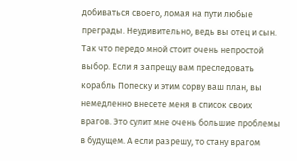добиваться своего, ломая на пути любые преграды. Неудивительно, ведь вы отец и сын. Так что передо мной стоит очень непростой выбор. Если я запрещу вам преследовать корабль Попеску и этим сорву ваш план, вы немедленно внесете меня в список своих врагов. Это сулит мне очень большие проблемы в будущем. А если разрешу, то стану врагом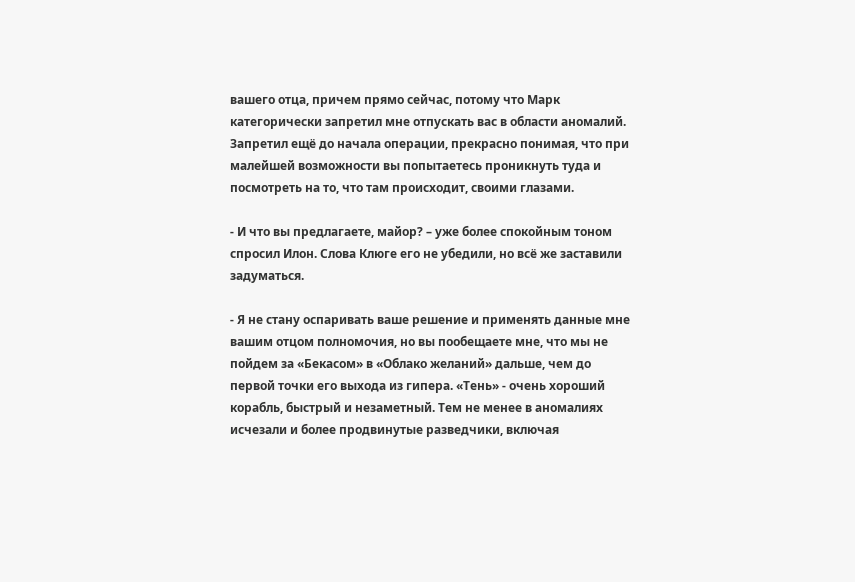вашего отца, причем прямо сейчас, потому что Марк категорически запретил мне отпускать вас в области аномалий. Запретил ещё до начала операции, прекрасно понимая, что при малейшей возможности вы попытаетесь проникнуть туда и посмотреть на то, что там происходит, своими глазами.

- И что вы предлагаете, майор? – уже более спокойным тоном спросил Илон. Слова Клюге его не убедили, но всё же заставили задуматься.

- Я не стану оспаривать ваше решение и применять данные мне вашим отцом полномочия, но вы пообещаете мне, что мы не пойдем за «Бекасом» в «Облако желаний» дальше, чем до первой точки его выхода из гипера. «Тень» - очень хороший корабль, быстрый и незаметный. Тем не менее в аномалиях исчезали и более продвинутые разведчики, включая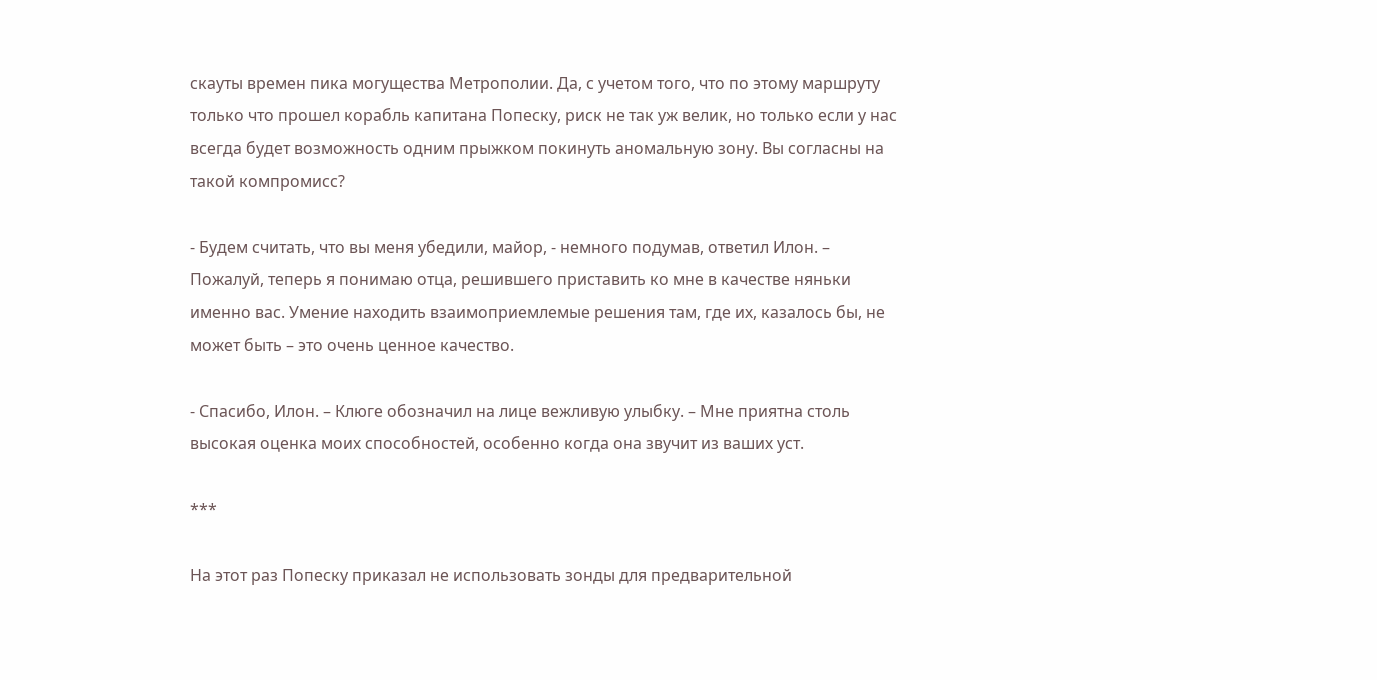скауты времен пика могущества Метрополии. Да, с учетом того, что по этому маршруту только что прошел корабль капитана Попеску, риск не так уж велик, но только если у нас всегда будет возможность одним прыжком покинуть аномальную зону. Вы согласны на такой компромисс?

- Будем считать, что вы меня убедили, майор, - немного подумав, ответил Илон. – Пожалуй, теперь я понимаю отца, решившего приставить ко мне в качестве няньки именно вас. Умение находить взаимоприемлемые решения там, где их, казалось бы, не может быть – это очень ценное качество.

- Спасибо, Илон. – Клюге обозначил на лице вежливую улыбку. – Мне приятна столь высокая оценка моих способностей, особенно когда она звучит из ваших уст.

***

На этот раз Попеску приказал не использовать зонды для предварительной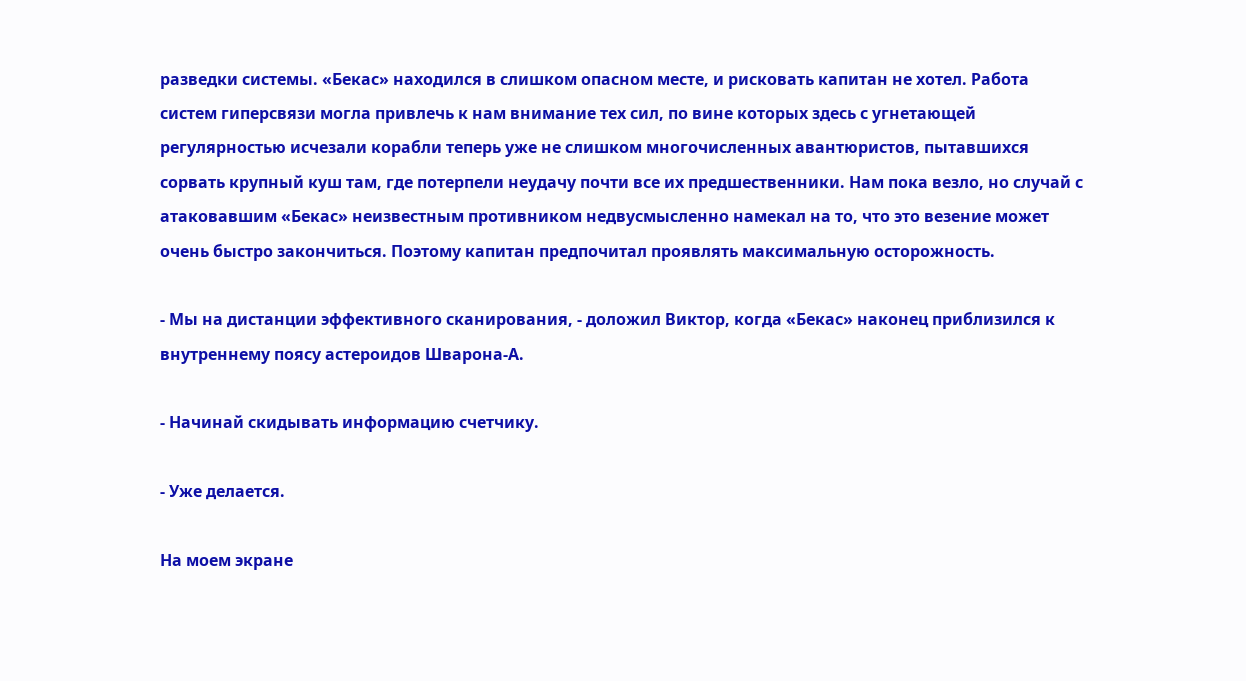разведки системы. «Бекас» находился в слишком опасном месте, и рисковать капитан не хотел. Работа систем гиперсвязи могла привлечь к нам внимание тех сил, по вине которых здесь с угнетающей регулярностью исчезали корабли теперь уже не слишком многочисленных авантюристов, пытавшихся сорвать крупный куш там, где потерпели неудачу почти все их предшественники. Нам пока везло, но случай с атаковавшим «Бекас» неизвестным противником недвусмысленно намекал на то, что это везение может очень быстро закончиться. Поэтому капитан предпочитал проявлять максимальную осторожность.

- Мы на дистанции эффективного сканирования, - доложил Виктор, когда «Бекас» наконец приблизился к внутреннему поясу астероидов Шварона-А.

- Начинай скидывать информацию счетчику.

- Уже делается.

На моем экране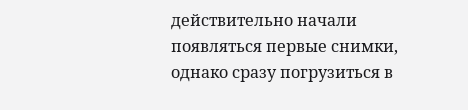действительно начали появляться первые снимки, однако сразу погрузиться в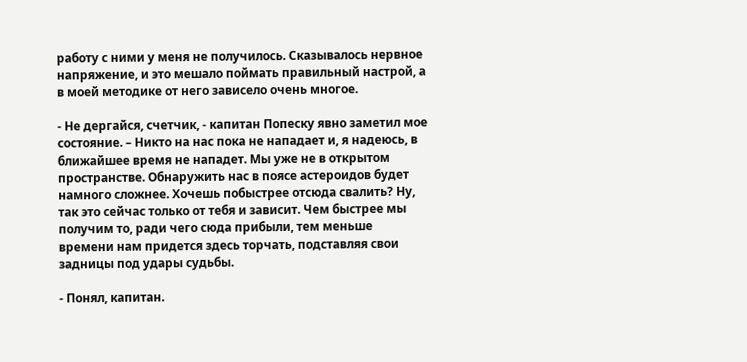работу с ними у меня не получилось. Сказывалось нервное напряжение, и это мешало поймать правильный настрой, а в моей методике от него зависело очень многое.

- Не дергайся, счетчик, - капитан Попеску явно заметил мое состояние. – Никто на нас пока не нападает и, я надеюсь, в ближайшее время не нападет. Мы уже не в открытом пространстве. Обнаружить нас в поясе астероидов будет намного сложнее. Хочешь побыстрее отсюда свалить? Ну, так это сейчас только от тебя и зависит. Чем быстрее мы получим то, ради чего сюда прибыли, тем меньше времени нам придется здесь торчать, подставляя свои задницы под удары судьбы.

- Понял, капитан.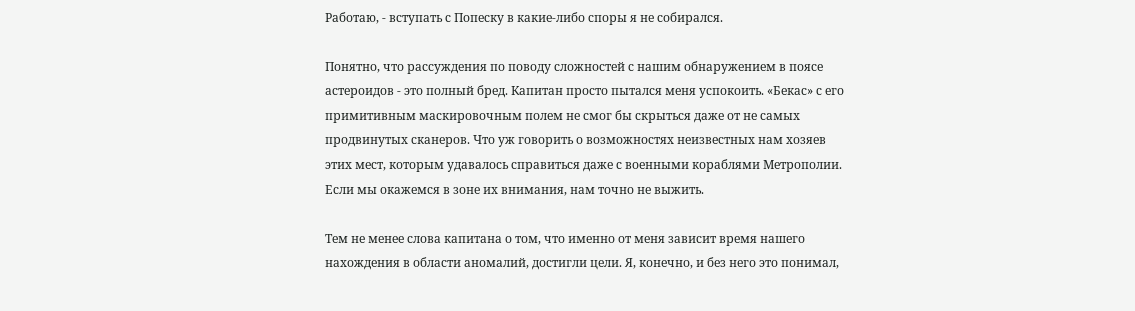Работаю, - вступать с Попеску в какие-либо споры я не собирался.

Понятно, что рассуждения по поводу сложностей с нашим обнаружением в поясе астероидов - это полный бред. Капитан просто пытался меня успокоить. «Бекас» с его примитивным маскировочным полем не смог бы скрыться даже от не самых продвинутых сканеров. Что уж говорить о возможностях неизвестных нам хозяев этих мест, которым удавалось справиться даже с военными кораблями Метрополии. Если мы окажемся в зоне их внимания, нам точно не выжить.

Тем не менее слова капитана о том, что именно от меня зависит время нашего нахождения в области аномалий, достигли цели. Я, конечно, и без него это понимал,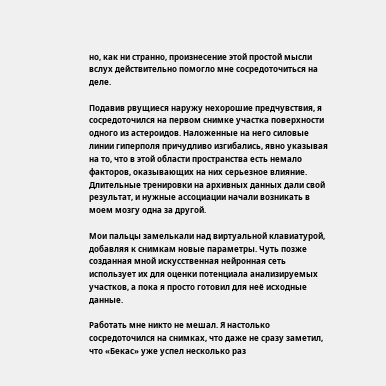но, как ни странно, произнесение этой простой мысли вслух действительно помогло мне сосредоточиться на деле.

Подавив рвущиеся наружу нехорошие предчувствия, я сосредоточился на первом снимке участка поверхности одного из астероидов. Наложенные на него силовые линии гиперполя причудливо изгибались, явно указывая на то, что в этой области пространства есть немало факторов, оказывающих на них серьезное влияние. Длительные тренировки на архивных данных дали свой результат, и нужные ассоциации начали возникать в моем мозгу одна за другой.

Мои пальцы замелькали над виртуальной клавиатурой, добавляя к снимкам новые параметры. Чуть позже созданная мной искусственная нейронная сеть использует их для оценки потенциала анализируемых участков, а пока я просто готовил для неё исходные данные.

Работать мне никто не мешал. Я настолько сосредоточился на снимках, что даже не сразу заметил, что «Бекас» уже успел несколько раз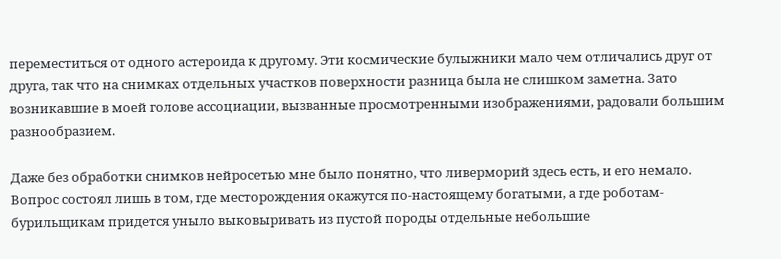переместиться от одного астероида к другому. Эти космические булыжники мало чем отличались друг от друга, так что на снимках отдельных участков поверхности разница была не слишком заметна. Зато возникавшие в моей голове ассоциации, вызванные просмотренными изображениями, радовали большим разнообразием.

Даже без обработки снимков нейросетью мне было понятно, что ливерморий здесь есть, и его немало. Вопрос состоял лишь в том, где месторождения окажутся по-настоящему богатыми, а где роботам-бурильщикам придется уныло выковыривать из пустой породы отдельные небольшие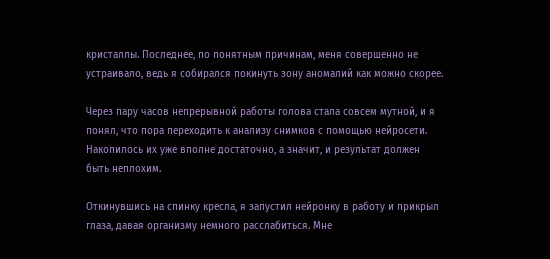кристаллы. Последнее, по понятным причинам, меня совершенно не устраивало, ведь я собирался покинуть зону аномалий как можно скорее.

Через пару часов непрерывной работы голова стала совсем мутной, и я понял, что пора переходить к анализу снимков с помощью нейросети. Накопилось их уже вполне достаточно, а значит, и результат должен быть неплохим.

Откинувшись на спинку кресла, я запустил нейронку в работу и прикрыл глаза, давая организму немного расслабиться. Мне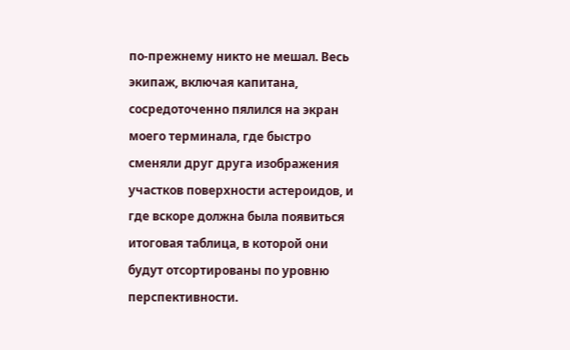по-прежнему никто не мешал. Весь экипаж, включая капитана, сосредоточенно пялился на экран моего терминала, где быстро сменяли друг друга изображения участков поверхности астероидов, и где вскоре должна была появиться итоговая таблица, в которой они будут отсортированы по уровню перспективности.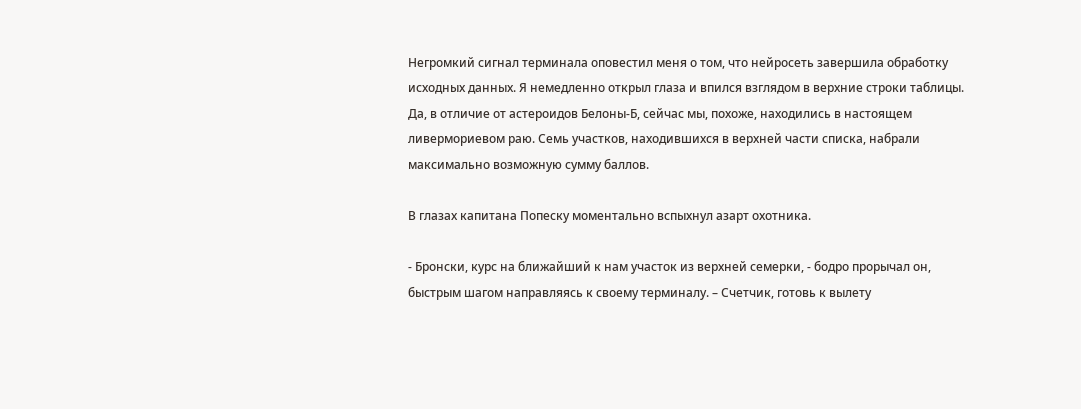Негромкий сигнал терминала оповестил меня о том, что нейросеть завершила обработку исходных данных. Я немедленно открыл глаза и впился взглядом в верхние строки таблицы. Да, в отличие от астероидов Белоны-Б, сейчас мы, похоже, находились в настоящем ливермориевом раю. Семь участков, находившихся в верхней части списка, набрали максимально возможную сумму баллов.

В глазах капитана Попеску моментально вспыхнул азарт охотника.

- Бронски, курс на ближайший к нам участок из верхней семерки, - бодро прорычал он, быстрым шагом направляясь к своему терминалу. – Счетчик, готовь к вылету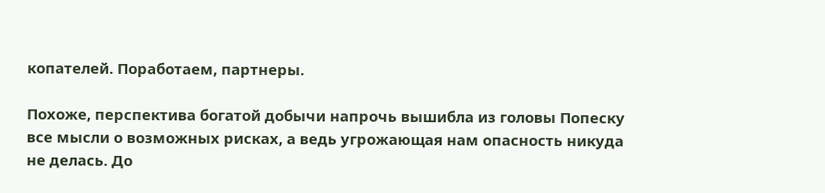копателей. Поработаем, партнеры.

Похоже, перспектива богатой добычи напрочь вышибла из головы Попеску все мысли о возможных рисках, а ведь угрожающая нам опасность никуда не делась. До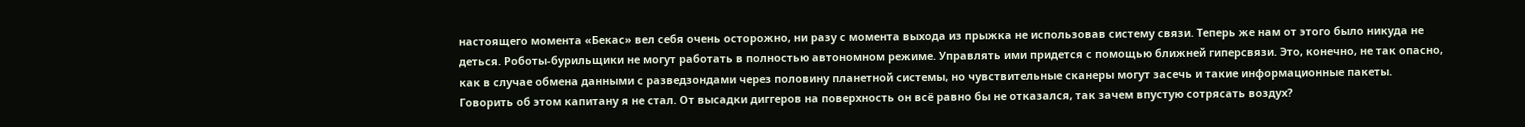настоящего момента «Бекас» вел себя очень осторожно, ни разу с момента выхода из прыжка не использовав систему связи. Теперь же нам от этого было никуда не деться. Роботы-бурильщики не могут работать в полностью автономном режиме. Управлять ими придется с помощью ближней гиперсвязи. Это, конечно, не так опасно, как в случае обмена данными с разведзондами через половину планетной системы, но чувствительные сканеры могут засечь и такие информационные пакеты. Говорить об этом капитану я не стал. От высадки диггеров на поверхность он всё равно бы не отказался, так зачем впустую сотрясать воздух?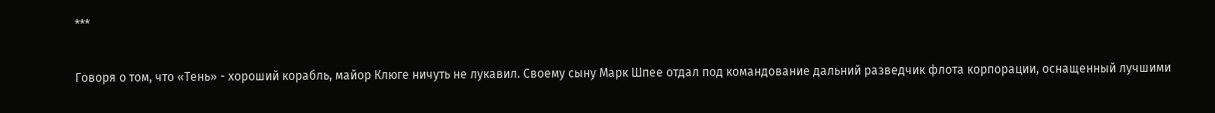***

Говоря о том, что «Тень» - хороший корабль, майор Клюге ничуть не лукавил. Своему сыну Марк Шпее отдал под командование дальний разведчик флота корпорации, оснащенный лучшими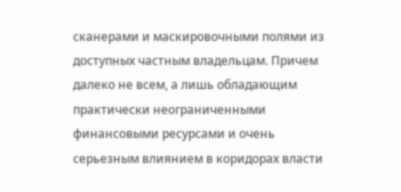сканерами и маскировочными полями из доступных частным владельцам. Причем далеко не всем, а лишь обладающим практически неограниченными финансовыми ресурсами и очень серьезным влиянием в коридорах власти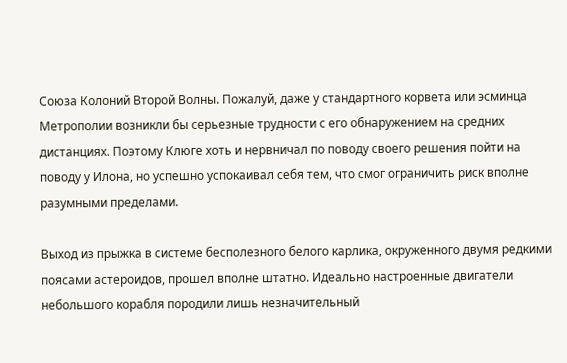Союза Колоний Второй Волны. Пожалуй, даже у стандартного корвета или эсминца Метрополии возникли бы серьезные трудности с его обнаружением на средних дистанциях. Поэтому Клюге хоть и нервничал по поводу своего решения пойти на поводу у Илона, но успешно успокаивал себя тем, что смог ограничить риск вполне разумными пределами.

Выход из прыжка в системе бесполезного белого карлика, окруженного двумя редкими поясами астероидов, прошел вполне штатно. Идеально настроенные двигатели небольшого корабля породили лишь незначительный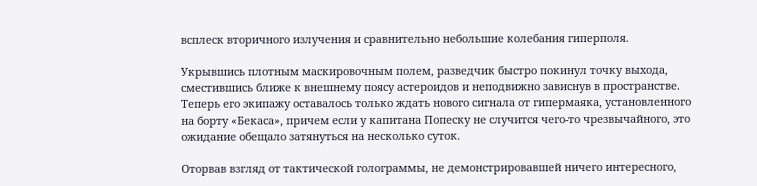всплеск вторичного излучения и сравнительно небольшие колебания гиперполя.

Укрывшись плотным маскировочным полем, разведчик быстро покинул точку выхода, сместившись ближе к внешнему поясу астероидов и неподвижно зависнув в пространстве. Теперь его экипажу оставалось только ждать нового сигнала от гипермаяка, установленного на борту «Бекаса», причем если у капитана Попеску не случится чего-то чрезвычайного, это ожидание обещало затянуться на несколько суток.

Оторвав взгляд от тактической голограммы, не демонстрировавшей ничего интересного,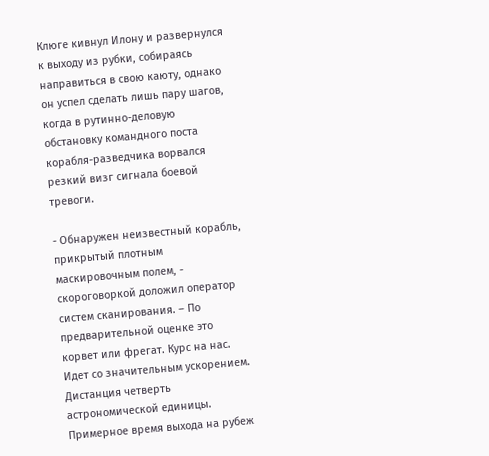Клюге кивнул Илону и развернулся к выходу из рубки, собираясь направиться в свою каюту, однако он успел сделать лишь пару шагов, когда в рутинно-деловую обстановку командного поста корабля-разведчика ворвался резкий визг сигнала боевой тревоги.

- Обнаружен неизвестный корабль, прикрытый плотным маскировочным полем, - скороговоркой доложил оператор систем сканирования. – По предварительной оценке это корвет или фрегат. Курс на нас. Идет со значительным ускорением. Дистанция четверть астрономической единицы. Примерное время выхода на рубеж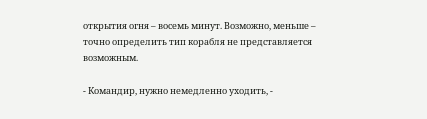открытия огня – восемь минут. Возможно, меньше – точно определить тип корабля не представляется возможным.

- Командир, нужно немедленно уходить, -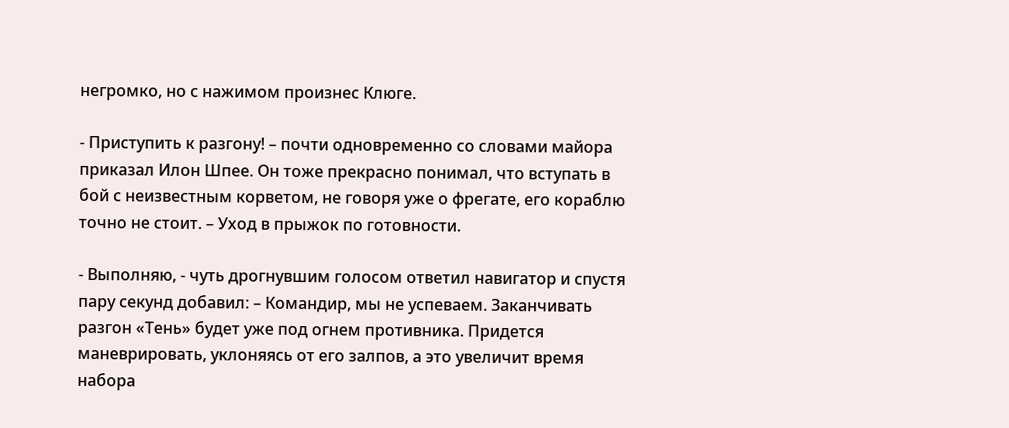негромко, но с нажимом произнес Клюге.

- Приступить к разгону! – почти одновременно со словами майора приказал Илон Шпее. Он тоже прекрасно понимал, что вступать в бой с неизвестным корветом, не говоря уже о фрегате, его кораблю точно не стоит. – Уход в прыжок по готовности.

- Выполняю, - чуть дрогнувшим голосом ответил навигатор и спустя пару секунд добавил: – Командир, мы не успеваем. Заканчивать разгон «Тень» будет уже под огнем противника. Придется маневрировать, уклоняясь от его залпов, а это увеличит время набора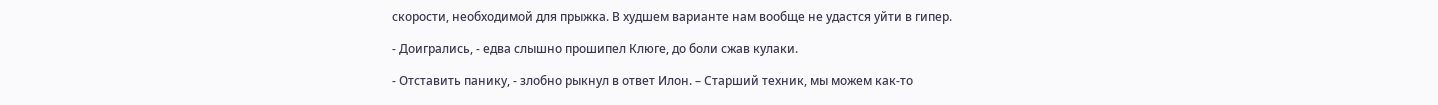скорости, необходимой для прыжка. В худшем варианте нам вообще не удастся уйти в гипер.

- Доигрались, - едва слышно прошипел Клюге, до боли сжав кулаки.

- Отставить панику, - злобно рыкнул в ответ Илон. – Старший техник, мы можем как-то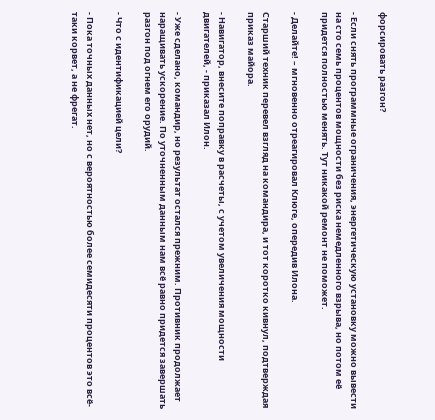форсировать разгон?

- Если снять программные ограничения, энергетическую установку можно вывести на сто семь процентов мощности без риска немедленного взрыва, но потом её придется полностью менять. Тут никакой ремонт не поможет.

- Делайте! – мгновенно отреагировал Клюге, опередив Илона.

Старший техник перевел взгляд на командира, и тот коротко кивнул, подтверждая приказ майора.

- Навигатор, внесите поправку в расчеты, с учетом увеличения мощности двигателей, - приказал Илон.

- Уже сделано, командир, но результат остался прежним. Противник продолжает наращивать ускорение. По уточненным данным нам всё равно придется завершать разгон под огнем его орудий.

- Что с идентификацией цели?

- Пока точных данных нет, но с вероятностью более семидесяти процентов это всё-таки корвет, а не фрегат.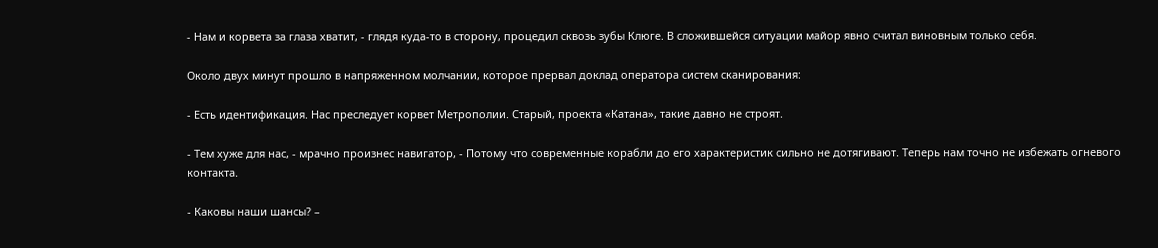- Нам и корвета за глаза хватит, - глядя куда-то в сторону, процедил сквозь зубы Клюге. В сложившейся ситуации майор явно считал виновным только себя.

Около двух минут прошло в напряженном молчании, которое прервал доклад оператора систем сканирования:

- Есть идентификация. Нас преследует корвет Метрополии. Старый, проекта «Катана», такие давно не строят.

- Тем хуже для нас, - мрачно произнес навигатор, - Потому что современные корабли до его характеристик сильно не дотягивают. Теперь нам точно не избежать огневого контакта.

- Каковы наши шансы? –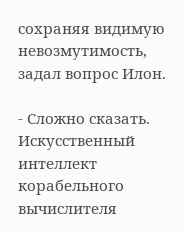сохраняя видимую невозмутимость, задал вопрос Илон.

- Сложно сказать. Искусственный интеллект корабельного вычислителя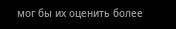мог бы их оценить более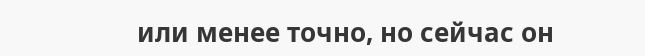или менее точно, но сейчас он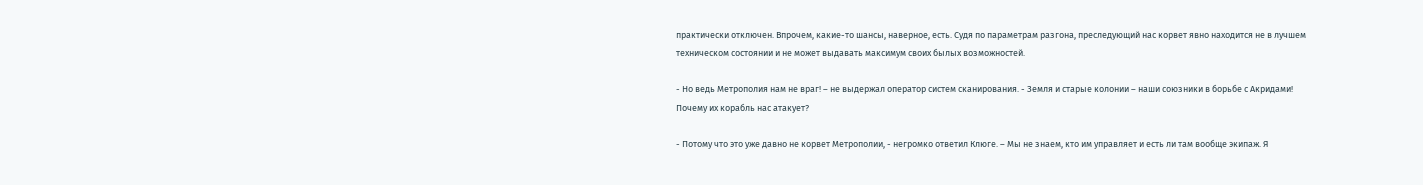практически отключен. Впрочем, какие-то шансы, наверное, есть. Судя по параметрам разгона, преследующий нас корвет явно находится не в лучшем техническом состоянии и не может выдавать максимум своих былых возможностей.

- Но ведь Метрополия нам не враг! – не выдержал оператор систем сканирования. - Земля и старые колонии – наши союзники в борьбе с Акридами! Почему их корабль нас атакует?

- Потому что это уже давно не корвет Метрополии, - негромко ответил Клюге. – Мы не знаем, кто им управляет и есть ли там вообще экипаж. Я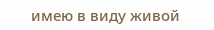имею в виду живой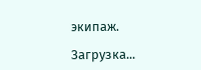экипаж.

Загрузка...